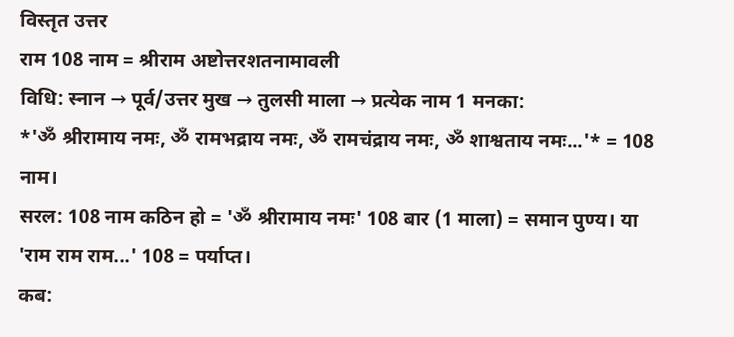विस्तृत उत्तर
राम 108 नाम = श्रीराम अष्टोत्तरशतनामावली
विधि: स्नान → पूर्व/उत्तर मुख → तुलसी माला → प्रत्येक नाम 1 मनका:
*'ॐ श्रीरामाय नमः, ॐ रामभद्राय नमः, ॐ रामचंद्राय नमः, ॐ शाश्वताय नमः...'* = 108 नाम।
सरल: 108 नाम कठिन हो = 'ॐ श्रीरामाय नमः' 108 बार (1 माला) = समान पुण्य। या 'राम राम राम...' 108 = पर्याप्त।
कब: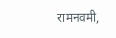रामनवमी,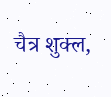चैत्र शुक्ल,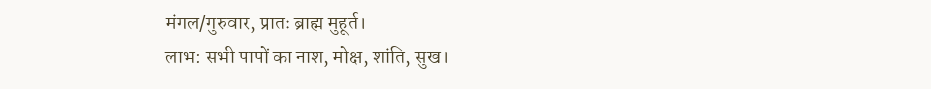मंगल/गुरुवार, प्रातः ब्राह्म मुहूर्त।
लाभ: सभी पापों का नाश, मोक्ष, शांति, सुख।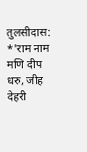तुलसीदास: *'राम नाम मणि दीप धरु, जीह देहरी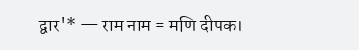द्वार'* — राम नाम = मणि दीपक।